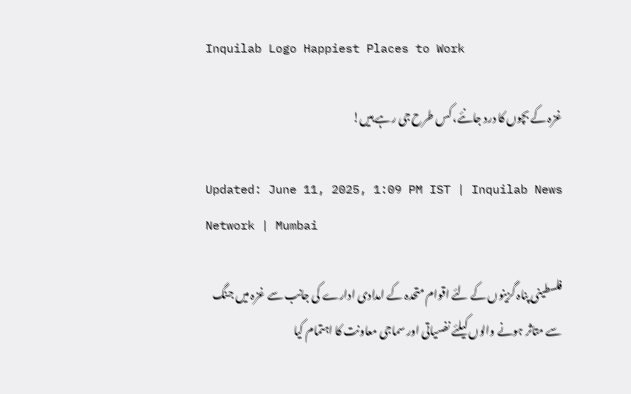Inquilab Logo Happiest Places to Work

غزہ کے بچوں کا درد جانئے، کس طرح جی رہے ہیں!

Updated: June 11, 2025, 1:09 PM IST | Inquilab News Network | Mumbai

فلسطینی پناہ گزینوں کے لئے اقوام متحدہ کے امدادی ادارے کی جانب سے غزہ میں جنگ سے متاثر ہونے والوں کیلئے نفسیاتی اور سماجی معاونت کا اہتمام کیا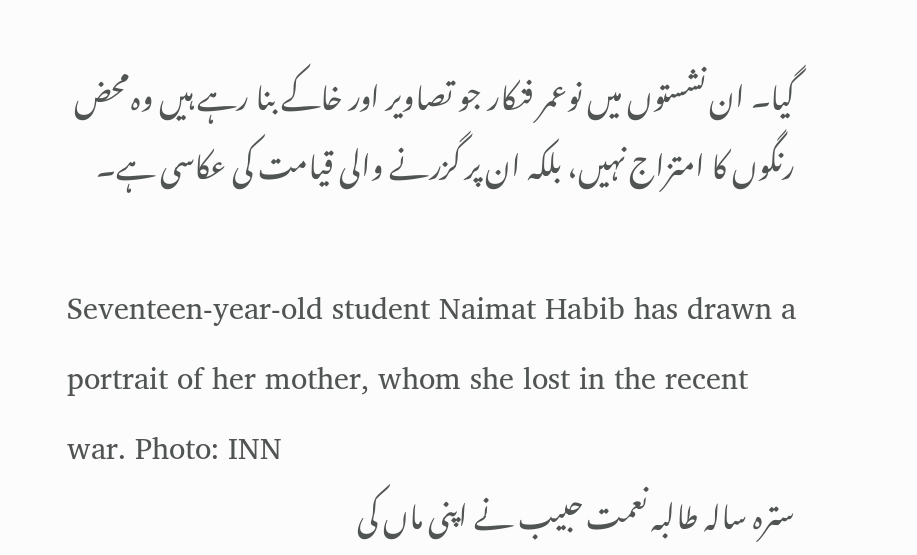گیا۔ ان نشستوں میں نوعمر فنکار جو تصاویر اور خاکے بنا رہے ہیں وہ محض رنگوں کا امتزاج نہیں، بلکہ ان پر گزرنے والی قیامت کی عکاسی ہے۔

Seventeen-year-old student Naimat Habib has drawn a portrait of her mother, whom she lost in the recent war. Photo: INN
سترہ سالہ طالبہ نعمت حبیب نے اپنی ماں کی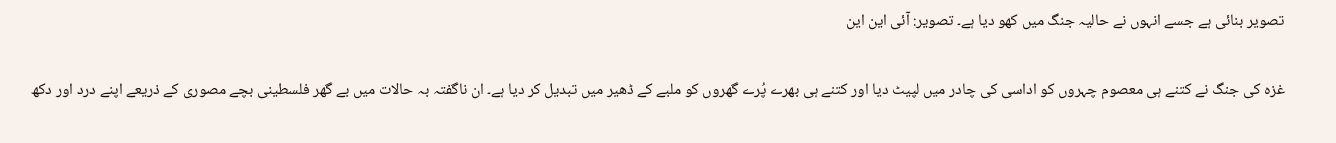تصویر بنائی ہے جسے انہوں نے حالیہ جنگ میں کھو دیا ہے۔ تصویر: آئی این این

غزہ کی جنگ نے کتنے ہی معصوم چہروں کو اداسی کی چادر میں لپیٹ دیا اور کتنے ہی بھرے پُرے گھروں کو ملبے کے ڈھیر میں تبدیل کر دیا ہے۔ ان ناگفتہ بہ حالات میں بے گھر فلسطینی بچے مصوری کے ذریعے اپنے درد اور دکھ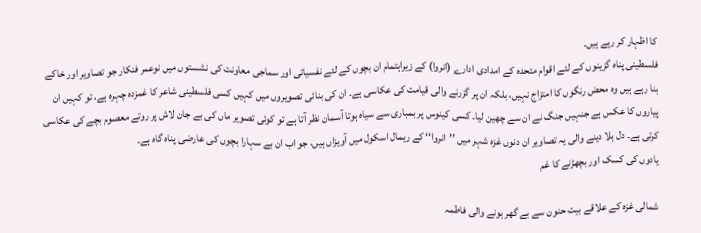کا اظہار کر رہے ہیں۔
فلسطینی پناہ گزینوں کے لئے اقوام متحدہ کے امدادی ادارے (انروا) کے زیراہتمام ان بچوں کے لئے نفسیاتی اور سماجی معاونت کی نشستوں میں نوعمر فنکار جو تصاویر اور خاکے بنا رہے ہیں وہ محض رنگوں کا امتزاج نہیں، بلکہ ان پر گزرنے والی قیامت کی عکاسی ہے۔ ان کی بنائی تصویروں میں کہیں کسی فلسطینی شاعر کا غمزدہ چہرہ ہے، تو کہیں ان پیاروں کا عکس ہے جنہیں جنگ نے ان سے چھین لیا۔ کسی کینوس پر بمباری سے سیاہ ہوتا آسمان نظر آتا ہے تو کوئی تصویر ماں کی بے جان لاش پر روتے معصوم بچے کی عکاسی کرتی ہے۔ دل ہلا دینے والی یہ تصاویر ان دنوں غزہ شہر میں ’’انروا‘‘ کے ریمال اسکول میں آویزاں ہیں، جو اب ان بے سہارا بچوں کی عارضی پناہ گاہ ہے۔
یادوں کی کسک اور بچھڑنے کا غم

شمالی غزہ کے علاقے بیت حنون سے بے گھر ہونے والی فاطمہ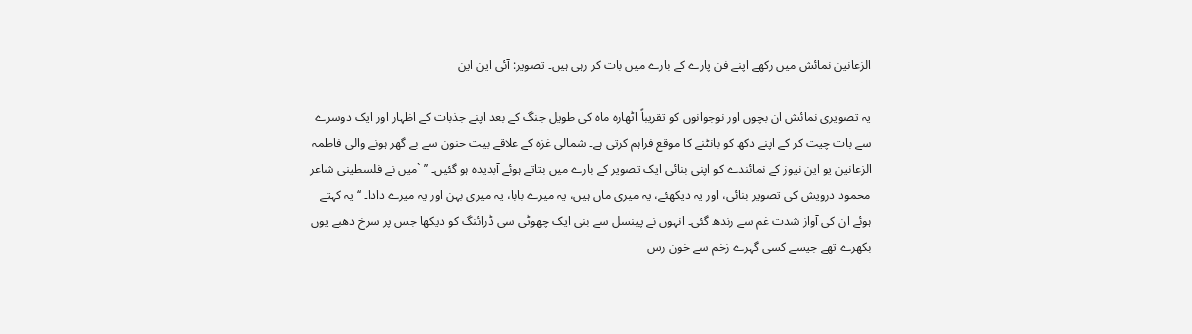الزعانین نمائش میں رکھے اپنے فن پارے کے بارے میں بات کر رہی ہیں۔ تصویر: آئی این این

یہ تصویری نمائش ان بچوں اور نوجوانوں کو تقریباً اٹھارہ ماہ کی طویل جنگ کے بعد اپنے جذبات کے اظہار اور ایک دوسرے سے بات چیت کر کے اپنے دکھ کو بانٹنے کا موقع فراہم کرتی ہے۔ شمالی غزہ کے علاقے بیت حنون سے بے گھر ہونے والی فاطمہ الزعانین یو این نیوز کے نمائندے کو اپنی بنائی ایک تصویر کے بارے میں بتاتے ہوئے آبدیدہ ہو گئیں۔ ’’ `میں نے فلسطینی شاعر محمود درویش کی تصویر بنائی، اور یہ دیکھئے، یہ میری ماں ہیں، یہ میرے بابا، یہ میری بہن اور یہ میرے دادا۔ ‘‘ یہ کہتے ہوئے ان کی آواز شدت غم سے رندھ گئی۔ انہوں نے پینسل سے بنی ایک چھوٹی سی ڈرائنگ کو دیکھا جس پر سرخ دھبے یوں بکھرے تھے جیسے کسی گہرے زخم سے خون رس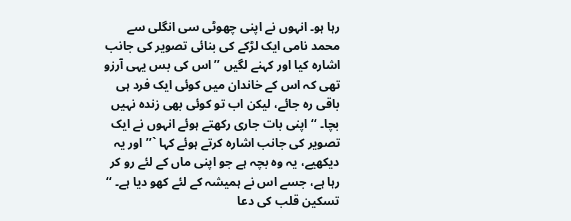رہا ہو۔ انہوں نے اپنی چھوٹی سی انگلی سے محمد نامی ایک لڑکے کی بنائی تصویر کی جانب اشارہ کیا اور کہنے لگیں ’’اس کی بس یہی آرزو تھی کہ اس کے خاندان میں کوئی ایک فرد ہی باقی رہ جائے، لیکن اب تو کوئی بھی زندہ نہیں بچا۔ ‘‘ اپنی بات جاری رکھتے ہوئے انہوں نے ایک تصویر کی جانب اشارہ کرتے ہوئے کہا `’’اور یہ دیکھیے، یہ وہ بچہ ہے جو اپنی ماں کے لئے رو کر رہا ہے، جسے اس نے ہمیشہ کے لئے کھو دیا ہے۔ ‘‘
تسکین قلب کی دعا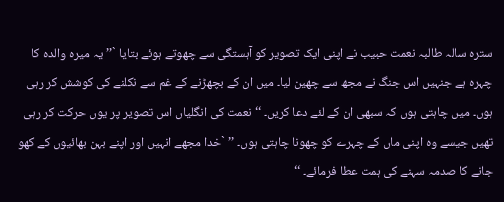سترہ سالہ طالبہ نعمت حبیب نے اپنی ایک تصویر کو آہستگی سے چھوتے ہوئے بتایا `’’یہ میرہ والدہ کا چہرہ ہے جنہیں اس جنگ نے مجھ سے چھین لیا۔ میں ان کے بچھڑنے کے غم سے نکلنے کی کوشش کر رہی ہوں۔ میں چاہتی ہوں کہ سبھی ان کے لئے دعا کریں۔ ‘‘نعمت کی انگلیاں اس تصویر پر یوں حرکت کر رہی تھیں جیسے وہ اپنی ماں کے چہرے کو چھونا چاہتی ہوں۔ ’’ `خدا مجھے انہیں اور اپنے بہن بھائیوں کے کھو جانے کا صدمہ سہنے کی ہمت عطا فرمائے۔ ‘‘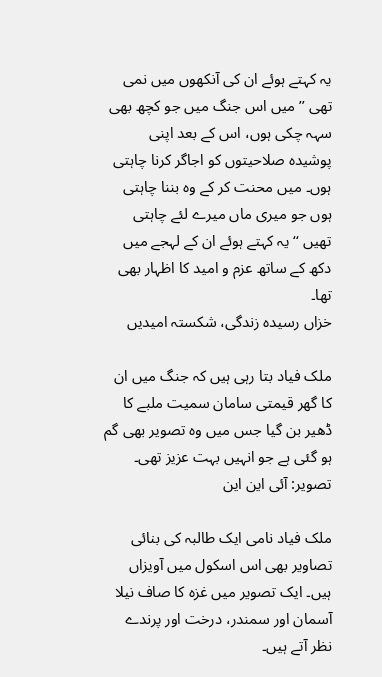یہ کہتے ہوئے ان کی آنکھوں میں نمی تھی ’’میں اس جنگ میں جو کچھ بھی سہہ چکی ہوں، اس کے بعد اپنی پوشیدہ صلاحیتوں کو اجاگر کرنا چاہتی ہوں۔ میں محنت کر کے وہ بننا چاہتی ہوں جو میری ماں میرے لئے چاہتی تھیں ‘‘یہ کہتے ہوئے ان کے لہجے میں دکھ کے ساتھ عزم و امید کا اظہار بھی تھا۔
خزاں رسیدہ زندگی، شکستہ امیدیں

ملک فیاد بتا رہی ہیں کہ جنگ میں ان کا گھر قیمتی سامان سمیت ملبے کا ڈھیر بن گیا جس میں وہ تصویر بھی گم ہو گئی ہے جو انہیں بہت عزیز تھی۔ تصویر: آئی این این

ملک فیاد نامی ایک طالبہ کی بنائی تصاویر بھی اس اسکول میں آویزاں ہیں۔ ایک تصویر میں غزہ کا صاف نیلا آسمان اور سمندر، درخت اور پرندے نظر آتے ہیں۔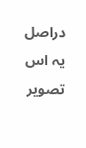دراصل یہ اس تصویر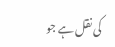کی نقل ہے جو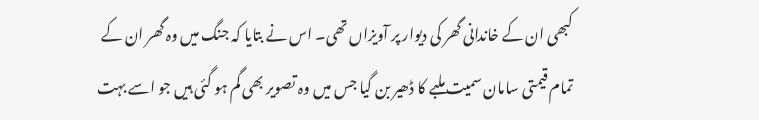کبھی ان کے خاندانی گھر کی دیوار پر آویزاں تھی۔ اس نے بتایا کہ جنگ میں وہ گھر ان کے تمام قیمتی سامان سمیت ملبے کا ڈھیر بن گیا جس میں وہ تصویر بھی گم ہو گئی ہیں جو اسے بہت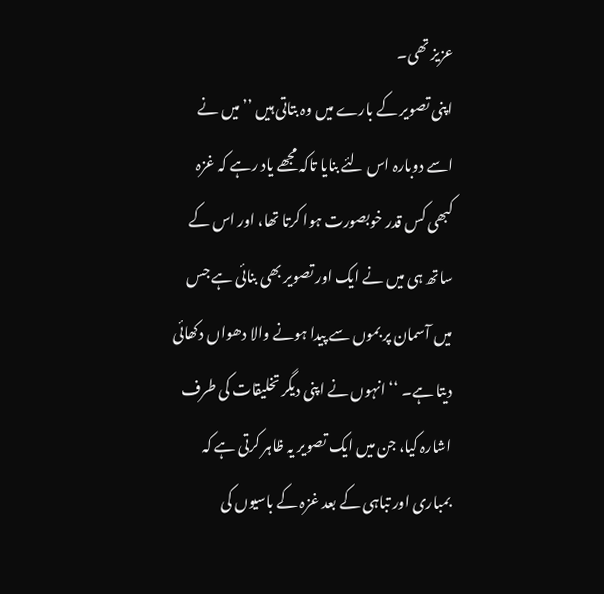عزیز تھی۔
اپنی تصویر کے بارے میں وہ بتاتی ہیں ’’میں نے اسے دوبارہ اس لئے بنایا تاکہ مجھے یاد رہے کہ غزہ کبھی کس قدر خوبصورت ہوا کرتا تھا، اور اس کے ساتھ ہی میں نے ایک اور تصویر بھی بنائی ہے جس میں آسمان پر بموں سے پیدا ہونے والا دھواں دکھائی دیتا ہے۔ ‘‘ انہوں نے اپنی دیگر تخلیقات کی طرف اشارہ کیا، جن میں ایک تصویر یہ ظاہر کرتی ہے کہ بمباری اور تباہی کے بعد غزہ کے باسیوں کی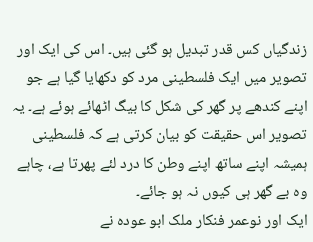زندگیاں کس قدر تبدیل ہو گئی ہیں۔ اس کی ایک اور تصویر میں ایک فلسطینی مرد کو دکھایا گیا ہے جو اپنے کندھے پر گھر کی شکل کا بیگ اٹھائے ہوئے ہے۔ یہ تصویر اس حقیقت کو بیان کرتی ہے کہ فلسطینی ہمیشہ اپنے ساتھ اپنے وطن کا درد لئے پھرتا ہے، چاہے وہ بے گھر ہی کیوں نہ ہو جائے۔
ایک اور نوعمر فنکار ملک ابو عودہ نے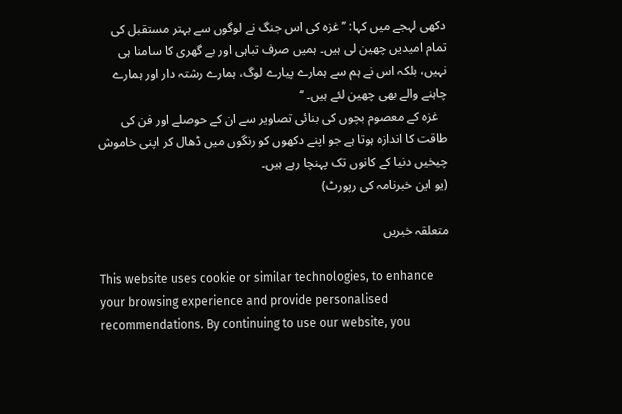دکھی لہجے میں کہا: ’’ غزہ کی اس جنگ نے لوگوں سے بہتر مستقبل کی تمام امیدیں چھین لی ہیں۔ ہمیں صرف تباہی اور بے گھری کا سامنا ہی نہیں، بلکہ اس نے ہم سے ہمارے پیارے لوگ، ہمارے رشتہ دار اور ہمارے چاہنے والے بھی چھین لئے ہیں۔ ‘‘
   غزہ کے معصوم بچوں کی بنائی تصاویر سے ان کے حوصلے اور فن کی طاقت کا اندازہ ہوتا ہے جو اپنے دکھوں کو رنگوں میں ڈھال کر اپنی خاموش چیخیں دنیا کے کانوں تک پہنچا رہے ہیں۔
(یو این خبرنامہ کی رپورٹ)

متعلقہ خبریں

This website uses cookie or similar technologies, to enhance your browsing experience and provide personalised recommendations. By continuing to use our website, you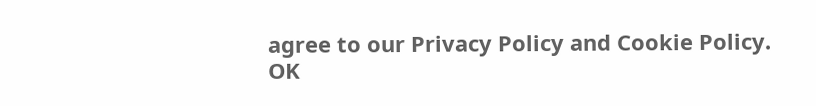agree to our Privacy Policy and Cookie Policy. OK